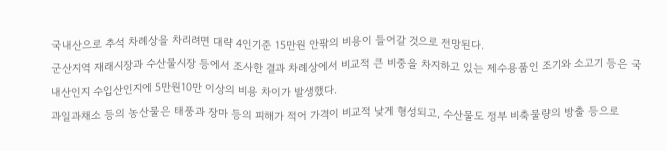국내산으로 추석 차례상을 차리려면 대략 4인기준 15만원 안팎의 비용이 들어갈 것으로 전망된다.
군산지역 재래시장과 수산물시장 등에서 조사한 결과 차례상에서 비교적 큰 비중을 차지하고 있는 제수용품인 조기와 소고기 등은 국내산인지 수입산인지에 5만원10만 이상의 비용 차이가 발생했다.
과일과채소 등의 농산물은 태풍과 장마 등의 피해가 적어 가격이 비교적 낮게 형성되고, 수산물도 정부 비축물량의 방출 등으로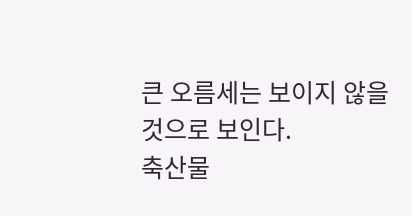큰 오름세는 보이지 않을 것으로 보인다.
축산물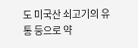도 미국산 쇠고기의 유통 등으로 약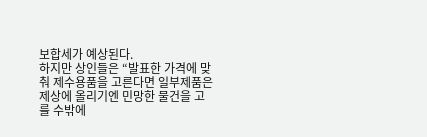보합세가 예상된다.
하지만 상인들은 “발표한 가격에 맞춰 제수용품을 고른다면 일부제품은 제상에 올리기엔 민망한 물건을 고를 수밖에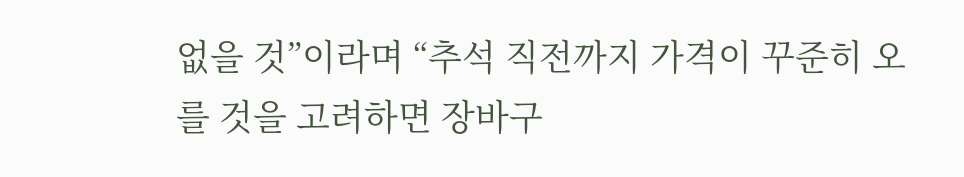없을 것”이라며 “추석 직전까지 가격이 꾸준히 오를 것을 고려하면 장바구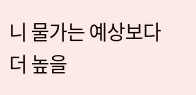니 물가는 예상보다 더 높을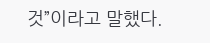것”이라고 말했다.